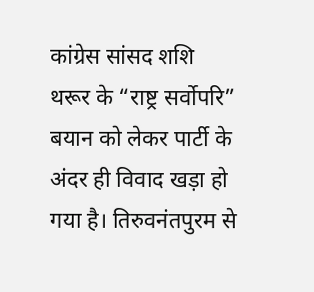कांग्रेस सांसद शशि थरूर के “राष्ट्र सर्वोपरि” बयान को लेकर पार्टी के अंदर ही विवाद खड़ा हो गया है। तिरुवनंतपुरम से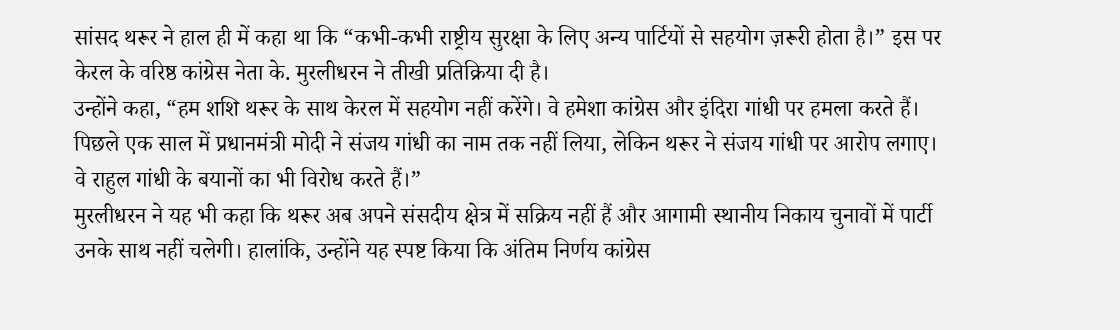सांसद थरूर ने हाल ही में कहा था कि “कभी-कभी राष्ट्रीय सुरक्षा के लिए अन्य पार्टियों से सहयोग ज़रूरी होता है।” इस पर केरल के वरिष्ठ कांग्रेस नेता के. मुरलीधरन ने तीखी प्रतिक्रिया दी है।
उन्होंने कहा, “हम शशि थरूर के साथ केरल में सहयोग नहीं करेंगे। वे हमेशा कांग्रेस और इंदिरा गांधी पर हमला करते हैं। पिछले एक साल में प्रधानमंत्री मोदी ने संजय गांधी का नाम तक नहीं लिया, लेकिन थरूर ने संजय गांधी पर आरोप लगाए। वे राहुल गांधी के बयानों का भी विरोध करते हैं।”
मुरलीधरन ने यह भी कहा कि थरूर अब अपने संसदीय क्षेत्र में सक्रिय नहीं हैं और आगामी स्थानीय निकाय चुनावों में पार्टी उनके साथ नहीं चलेगी। हालांकि, उन्होंने यह स्पष्ट किया कि अंतिम निर्णय कांग्रेस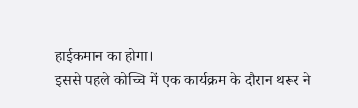हाईकमान का होगा।
इससे पहले कोच्चि में एक कार्यक्रम के दौरान थरूर ने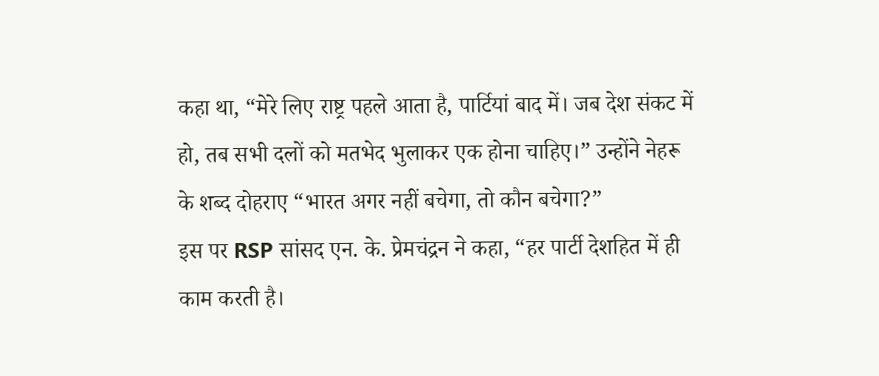कहा था, “मेरे लिए राष्ट्र पहले आता है, पार्टियां बाद में। जब देश संकट में हो, तब सभी दलों को मतभेद भुलाकर एक होना चाहिए।” उन्होंने नेहरू के शब्द दोहराए “भारत अगर नहीं बचेगा, तो कौन बचेगा?”
इस पर RSP सांसद एन. के. प्रेमचंद्रन ने कहा, “हर पार्टी देशहित में ही काम करती है।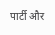पार्टी और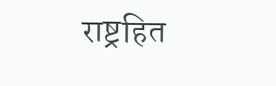राष्ट्रहित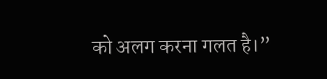को अलग करना गलत है।”